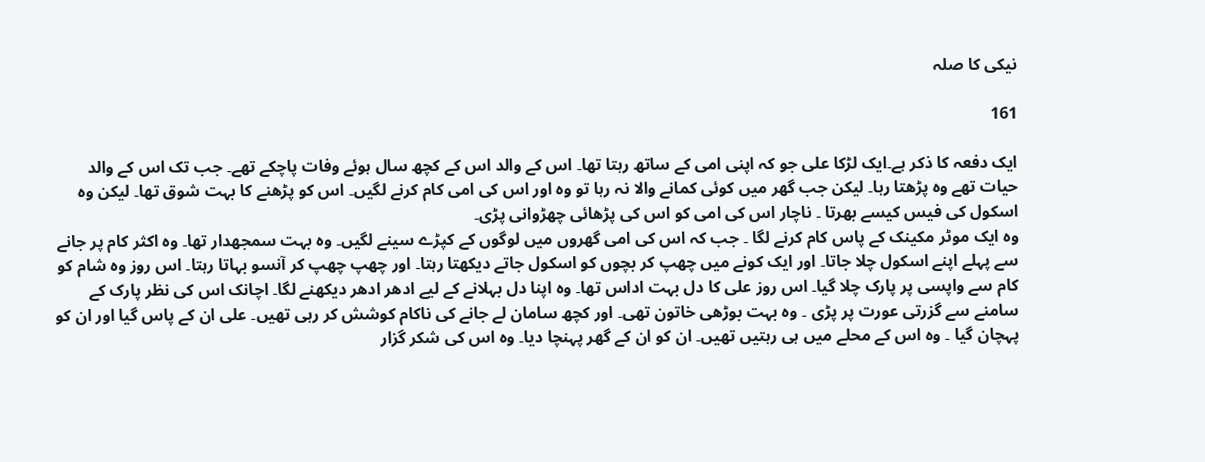نیکی کا صلہ

161

ایک دفعہ کا ذکر ہے۔ایک لڑکا علی جو کہ اپنی امی کے ساتھ رہتا تھا۔ اس کے والد اس کے کچھ سال ہوئے وفات پاچکے تھے۔ جب تک اس کے والد حیات تھے وہ پڑھتا رہا۔ لیکن جب گھر میں کوئی کمانے والا نہ رہا تو وہ اور اس کی امی کام کرنے لگیں۔ اس کو پڑھنے کا بہت شوق تھا۔ لیکن وہ اسکول کی فیس کیسے بھرتا ۔ ناچار اس کی امی کو اس کی پڑھائی چھڑوانی پڑی۔
وہ ایک موٹر مکینک کے پاس کام کرنے لگا ۔ جب کہ اس کی امی گھروں میں لوگوں کے کپڑے سینے لگیں۔ وہ بہت سمجھدار تھا۔ وہ اکثر کام پر جانے سے پہلے اپنے اسکول چلا جاتا۔ اور ایک کونے میں چھپ کر بچوں کو اسکول جاتے دیکھتا رہتا۔ اور چھپ چھپ کر آنسو بہاتا رہتا۔ اس روز وہ شام کو کام سے واپسی پر پارک چلا گیا۔ اس روز علی کا دل بہت اداس تھا۔ وہ اپنا دل بہلانے کے لیے ادھر ادھر دیکھنے لگا۔ اچانک اس کی نظر پارک کے سامنے سے گزرتی عورت پر پڑی ۔ وہ بہت بوڑھی خاتون تھی۔ اور کچھ سامان لے جانے کی ناکام کوشش کر رہی تھیں۔ علی ان کے پاس گیا اور ان کو پہچان گیا ۔ وہ اس کے محلے میں ہی رہتیں تھیں۔ ان کو ان کے گھر پہنچا دیا۔ وہ اس کی شکر گزار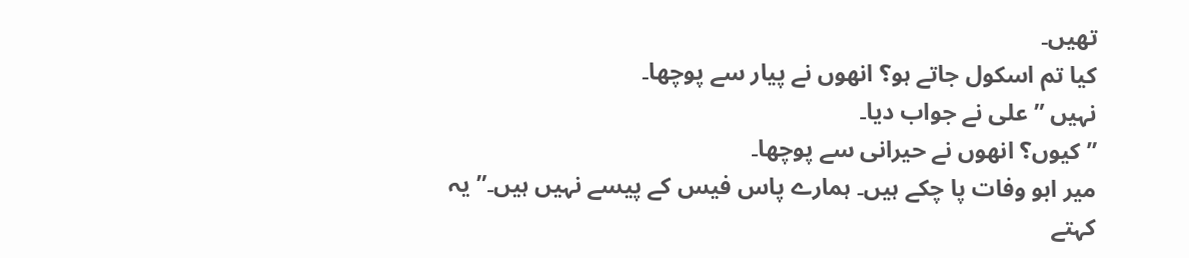تھیں۔
کیا تم اسکول جاتے ہو؟ انھوں نے پیار سے پوچھا۔
نہیں ” علی نے جواب دیا۔
” کیوں؟ انھوں نے حیرانی سے پوچھا۔
میر ابو وفات پا چکے ہیں۔ ہمارے پاس فیس کے پیسے نہیں ہیں۔” یہ کہتے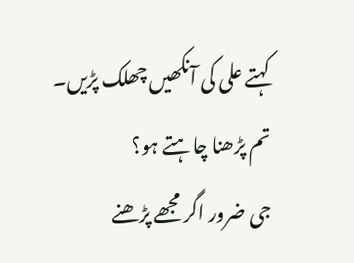کہتے علی کی آنکھیں چھلک پڑیں۔
تم پڑھنا چاہتے ہو؟
جی ضرور اگر مجھے پڑھنے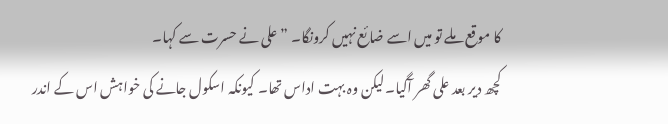کا موقع ملے تو میں اسے ضائع نہیں کرونگا۔ ” علی نے حسرت سے کہا۔
کچھ دیر بعد علی گھر آگیا۔لیکن وہ بہت اداس تھا۔ کیونکہ اسکول جانے کی خواہش اس کے اندر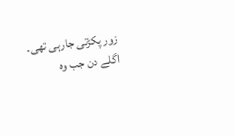زور پکڑتی جارہی تھی۔ اگلے دن جب وہ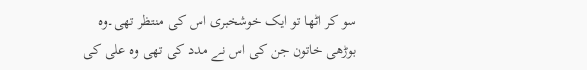سو کر اٹھا تو ایک خوشخبری اس کی منتظر تھی۔وہ بوڑھی خاتون جن کی اس نے مدد کی تھی وہ علی کی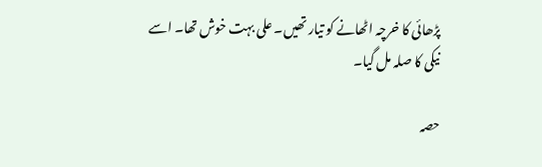پڑھائی کا خرچہ اٹھانے کو تیار تھیں۔ علی بہت خوش تھا۔ اسے نیکی کا صلہ مل گیا۔

حصہ